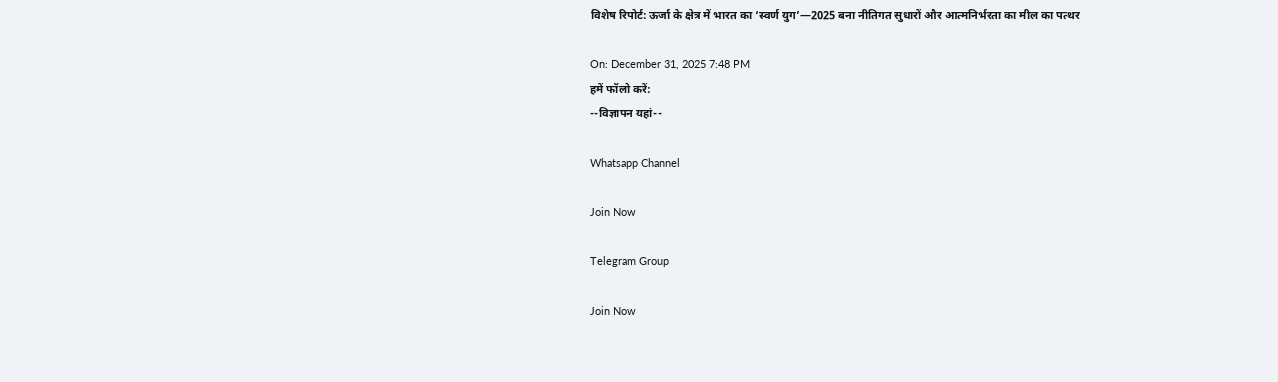विशेष रिपोर्ट: ऊर्जा के क्षेत्र में भारत का ‘स्वर्ण युग’—2025 बना नीतिगत सुधारों और आत्मनिर्भरता का मील का पत्थर

On: December 31, 2025 7:48 PM
हमें फॉलो करें:
--विज्ञापन यहां--

Whatsapp Channel

Join Now

Telegram Group

Join Now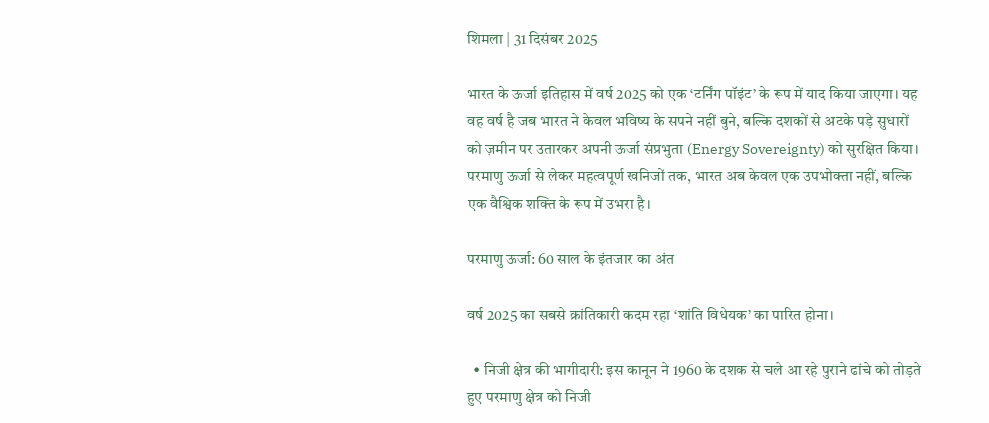शिमला | 31 दिसंबर 2025

भारत के ऊर्जा इतिहास में वर्ष 2025 को एक ‘टर्निंग पॉइंट’ के रूप में याद किया जाएगा। यह वह वर्ष है जब भारत ने केवल भविष्य के सपने नहीं बुने, बल्कि दशकों से अटके पड़े सुधारों को ज़मीन पर उतारकर अपनी ऊर्जा संप्रभुता (Energy Sovereignty) को सुरक्षित किया। परमाणु ऊर्जा से लेकर महत्वपूर्ण खनिजों तक, भारत अब केवल एक उपभोक्ता नहीं, बल्कि एक वैश्विक शक्ति के रूप में उभरा है।

परमाणु ऊर्जा: 60 साल के इंतजार का अंत

वर्ष 2025 का सबसे क्रांतिकारी कदम रहा ‘शांति विधेयक’ का पारित होना।

  • निजी क्षेत्र की भागीदारी: इस कानून ने 1960 के दशक से चले आ रहे पुराने ढांचे को तोड़ते हुए परमाणु क्षेत्र को निजी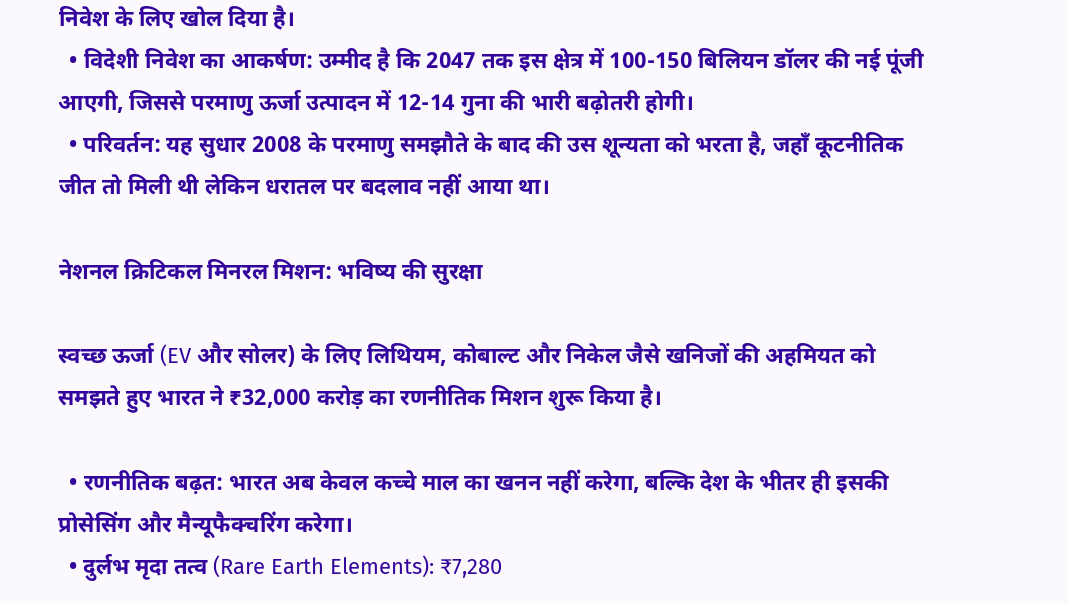निवेश के लिए खोल दिया है।
  • विदेशी निवेश का आकर्षण: उम्मीद है कि 2047 तक इस क्षेत्र में 100-150 बिलियन डॉलर की नई पूंजी आएगी, जिससे परमाणु ऊर्जा उत्पादन में 12-14 गुना की भारी बढ़ोतरी होगी।
  • परिवर्तन: यह सुधार 2008 के परमाणु समझौते के बाद की उस शून्यता को भरता है, जहाँ कूटनीतिक जीत तो मिली थी लेकिन धरातल पर बदलाव नहीं आया था।

नेशनल क्रिटिकल मिनरल मिशन: भविष्य की सुरक्षा

स्वच्छ ऊर्जा (EV और सोलर) के लिए लिथियम, कोबाल्ट और निकेल जैसे खनिजों की अहमियत को समझते हुए भारत ने ₹32,000 करोड़ का रणनीतिक मिशन शुरू किया है।

  • रणनीतिक बढ़त: भारत अब केवल कच्चे माल का खनन नहीं करेगा, बल्कि देश के भीतर ही इसकी प्रोसेसिंग और मैन्यूफैक्चरिंग करेगा।
  • दुर्लभ मृदा तत्व (Rare Earth Elements): ₹7,280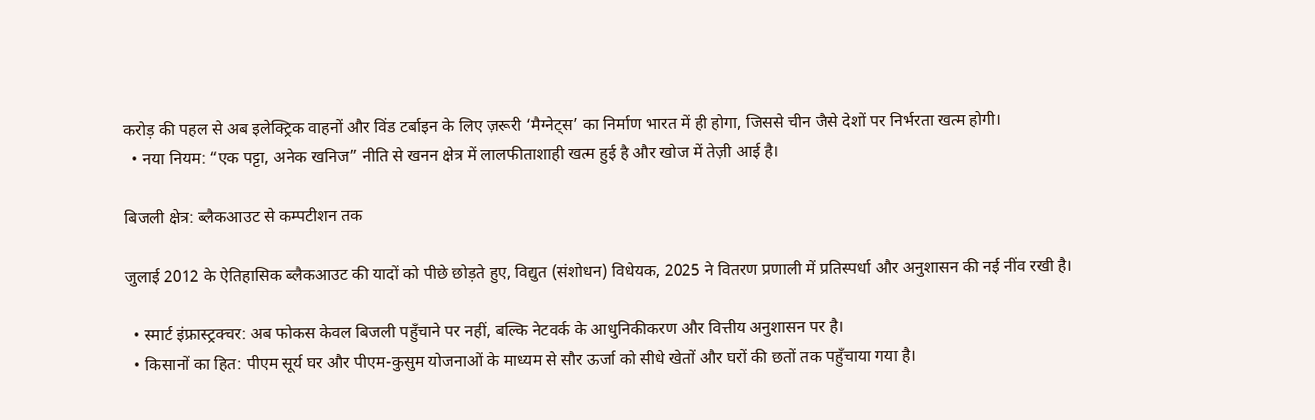करोड़ की पहल से अब इलेक्ट्रिक वाहनों और विंड टर्बाइन के लिए ज़रूरी ‘मैग्नेट्स’ का निर्माण भारत में ही होगा, जिससे चीन जैसे देशों पर निर्भरता खत्म होगी।
  • नया नियम: “एक पट्टा, अनेक खनिज” नीति से खनन क्षेत्र में लालफीताशाही खत्म हुई है और खोज में तेज़ी आई है।

बिजली क्षेत्र: ब्लैकआउट से कम्पटीशन तक

जुलाई 2012 के ऐतिहासिक ब्लैकआउट की यादों को पीछे छोड़ते हुए, विद्युत (संशोधन) विधेयक, 2025 ने वितरण प्रणाली में प्रतिस्पर्धा और अनुशासन की नई नींव रखी है।

  • स्मार्ट इंफ्रास्ट्रक्चर: अब फोकस केवल बिजली पहुँचाने पर नहीं, बल्कि नेटवर्क के आधुनिकीकरण और वित्तीय अनुशासन पर है।
  • किसानों का हित: पीएम सूर्य घर और पीएम-कुसुम योजनाओं के माध्यम से सौर ऊर्जा को सीधे खेतों और घरों की छतों तक पहुँचाया गया है।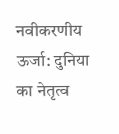नवीकरणीय ऊर्जा: दुनिया का नेतृत्व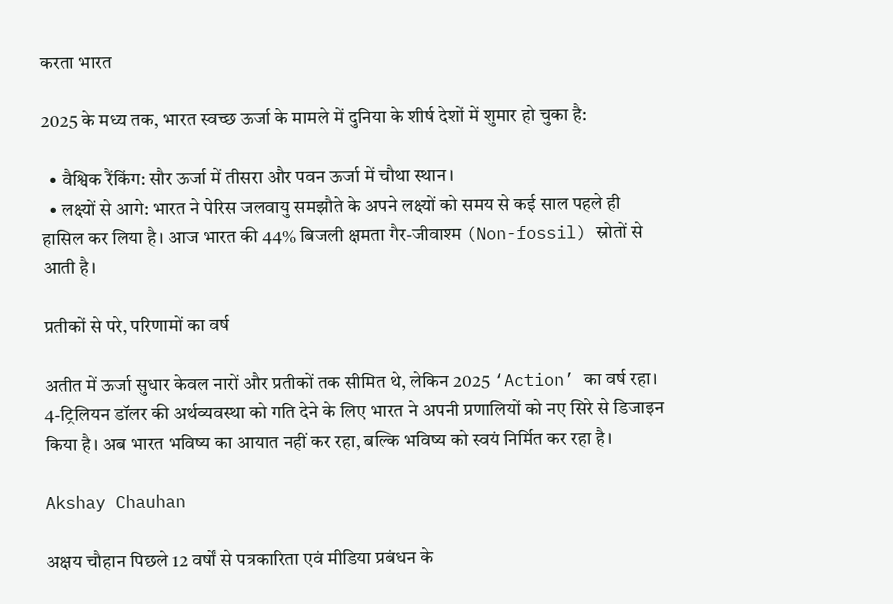करता भारत

2025 के मध्य तक, भारत स्वच्छ ऊर्जा के मामले में दुनिया के शीर्ष देशों में शुमार हो चुका है:

  • वैश्विक रैंकिंग: सौर ऊर्जा में तीसरा और पवन ऊर्जा में चौथा स्थान।
  • लक्ष्यों से आगे: भारत ने पेरिस जलवायु समझौते के अपने लक्ष्यों को समय से कई साल पहले ही हासिल कर लिया है। आज भारत की 44% बिजली क्षमता गैर-जीवाश्म (Non-fossil) स्रोतों से आती है।

प्रतीकों से परे, परिणामों का वर्ष

अतीत में ऊर्जा सुधार केवल नारों और प्रतीकों तक सीमित थे, लेकिन 2025 ‘Action’ का वर्ष रहा। 4-ट्रिलियन डॉलर की अर्थव्यवस्था को गति देने के लिए भारत ने अपनी प्रणालियों को नए सिरे से डिजाइन किया है। अब भारत भविष्य का आयात नहीं कर रहा, बल्कि भविष्य को स्वयं निर्मित कर रहा है।

Akshay Chauhan

अक्षय चौहान पिछले 12 वर्षों से पत्रकारिता एवं मीडिया प्रबंधन के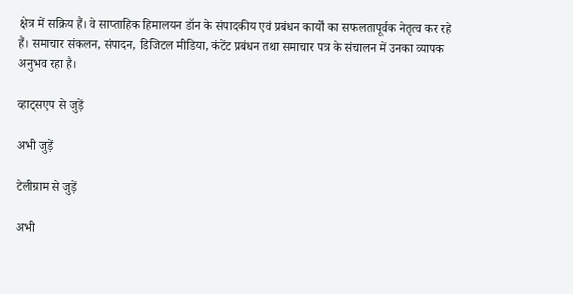क्षेत्र में सक्रिय हैं। वे साप्ताहिक हिमालयन डॉन के संपादकीय एवं प्रबंधन कार्यों का सफलतापूर्वक नेतृत्व कर रहे हैं। समाचार संकलन, संपादन, डिजिटल मीडिया, कंटेंट प्रबंधन तथा समाचार पत्र के संचालन में उनका व्यापक अनुभव रहा है।

व्हाट्सएप से जुड़ें

अभी जुड़ें

टेलीग्राम से जुड़ें

अभी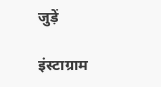जुड़ें

इंस्टाग्राम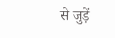से जुड़ें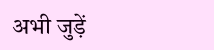अभी जुड़ें